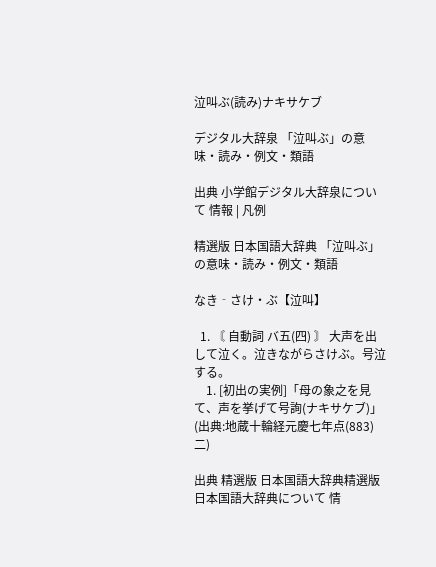泣叫ぶ(読み)ナキサケブ

デジタル大辞泉 「泣叫ぶ」の意味・読み・例文・類語

出典 小学館デジタル大辞泉について 情報 | 凡例

精選版 日本国語大辞典 「泣叫ぶ」の意味・読み・例文・類語

なき‐さけ・ぶ【泣叫】

  1. 〘 自動詞 バ五(四) 〙 大声を出して泣く。泣きながらさけぶ。号泣する。
    1. [初出の実例]「母の象之を見て、声を挙げて号詢(ナキサケブ)」(出典:地蔵十輪経元慶七年点(883)二)

出典 精選版 日本国語大辞典精選版 日本国語大辞典について 情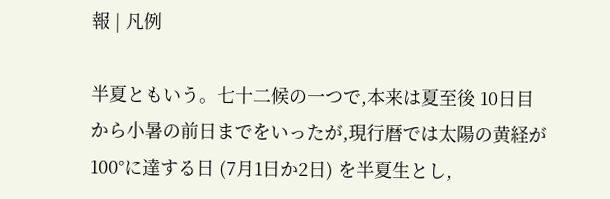報 | 凡例

半夏ともいう。七十二候の一つで,本来は夏至後 10日目から小暑の前日までをいったが,現行暦では太陽の黄経が 100°に達する日 (7月1日か2日) を半夏生とし,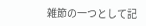雑節の一つとして記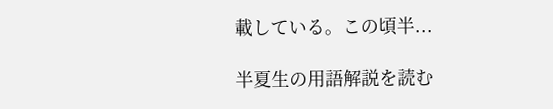載している。この頃半...

半夏生の用語解説を読む